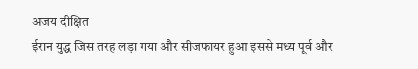अजय दीक्षित
ईरान युद्ध जिस तरह लड़ा गया और सीजफायर हुआ इससे मध्य पूर्व और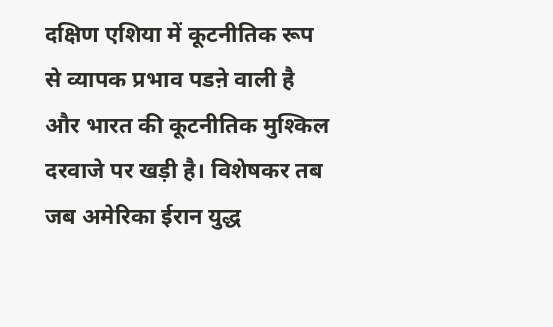दक्षिण एशिया में कूटनीतिक रूप से व्यापक प्रभाव पडऩे वाली है और भारत की कूटनीतिक मुश्किल दरवाजे पर खड़ी है। विशेषकर तब जब अमेरिका ईरान युद्ध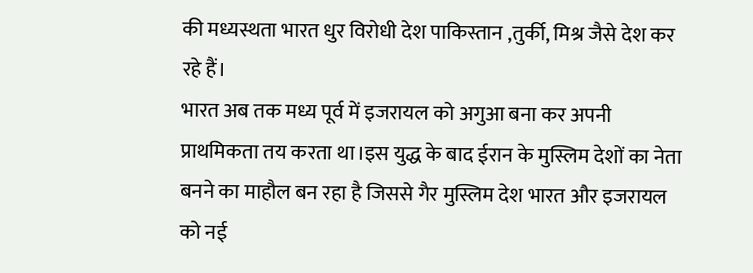की मध्यस्थता भारत धुर विरोधी देश पाकिस्तान ,तुर्की, मिश्र जैसे देश कर रहे हैं।
भारत अब तक मध्य पूर्व में इजरायल को अगुआ बना कर अपनी प्राथमिकता तय करता था।इस युद्ध के बाद ईरान के मुस्लिम देशों का नेता बनने का माहौल बन रहा है जिससे गैर मुस्लिम देश भारत और इजरायल को नई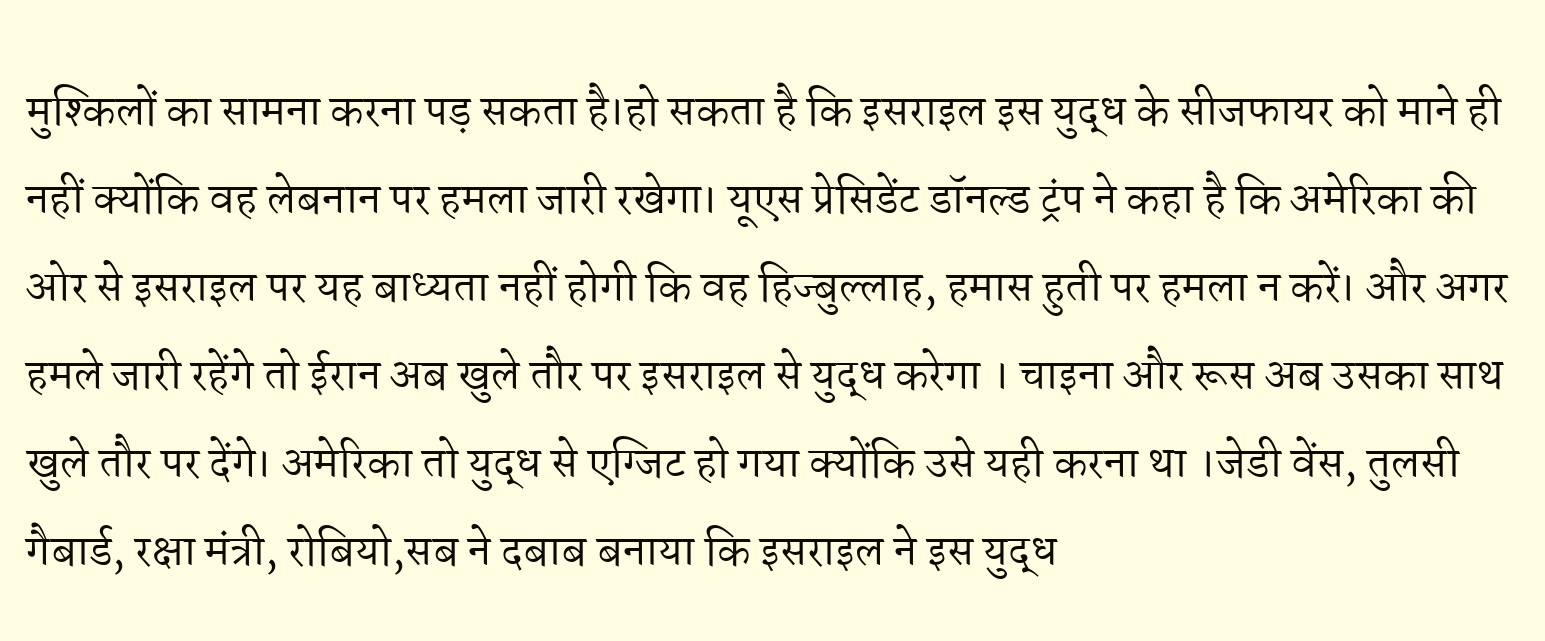मुश्किलों का सामना करना पड़ सकता है।हो सकता है कि इसराइल इस युद्ध के सीजफायर को माने ही नहीं क्योंकि वह लेबनान पर हमला जारी रखेगा। यूएस प्रेसिडेंट डॉनल्ड ट्रंप ने कहा है कि अमेरिका की ओर से इसराइल पर यह बाध्यता नहीं होगी कि वह हिज्बुल्लाह, हमास हुती पर हमला न करें। और अगर हमले जारी रहेंगे तो ईरान अब खुले तौर पर इसराइल से युद्ध करेगा । चाइना और रूस अब उसका साथ खुले तौर पर देंगे। अमेरिका तो युद्ध से एग्जिट हो गया क्योंकि उसे यही करना था ।जेडी वेंस, तुलसी गैबार्ड, रक्षा मंत्री, रोबियो,सब ने दबाब बनाया कि इसराइल ने इस युद्ध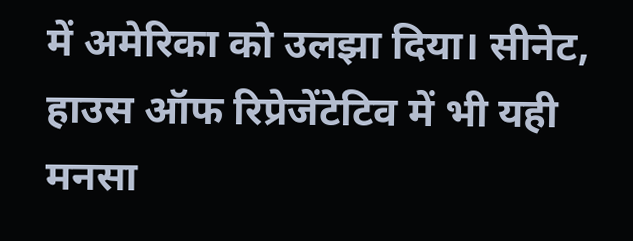में अमेरिका को उलझा दिया। सीनेट, हाउस ऑफ रिप्रेजेंटेटिव में भी यही मनसा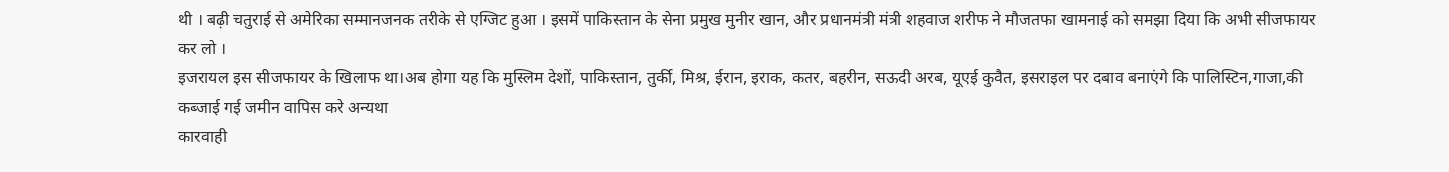थी । बढ़ी चतुराई से अमेरिका सम्मानजनक तरीके से एग्जिट हुआ । इसमें पाकिस्तान के सेना प्रमुख मुनीर खान, और प्रधानमंत्री मंत्री शहवाज शरीफ ने मौजतफा खामनाई को समझा दिया कि अभी सीजफायर कर लो ।
इजरायल इस सीजफायर के खिलाफ था।अब होगा यह कि मुस्लिम देशों, पाकिस्तान, तुर्की, मिश्र, ईरान, इराक, कतर, बहरीन, सऊदी अरब, यूएई कुवैत, इसराइल पर दबाव बनाएंगे कि पालिस्टिन,गाजा,की कब्जाई गई जमीन वापिस करे अन्यथा
कारवाही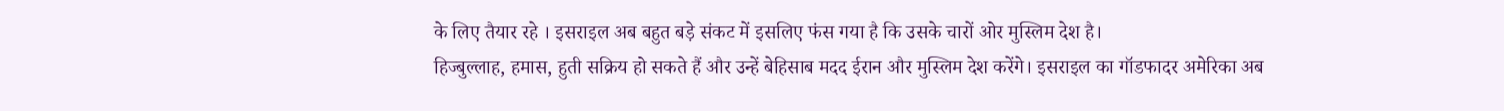के लिए तैयार रहे । इसराइल अब बहुत बड़े संकट में इसलिए फंस गया है कि उसके चारों ओर मुस्लिम देश है।
हिज्बुल्लाह, हमास, हुती सक्रिय हो सकते हैं और उन्हें बेहिसाब मदद ईरान और मुस्लिम देश करेंगे। इसराइल का गॉडफादर अमेरिका अब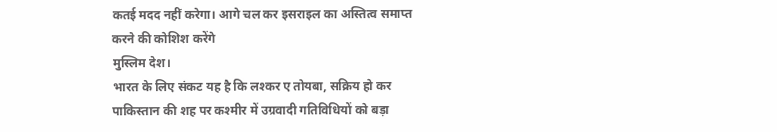कतई मदद नहीं करेगा। आगे चल कर इसराइल का अस्तित्व समाप्त करने की कोशिश करेंगे
मुस्लिम देश।
भारत के लिए संकट यह है कि लश्कर ए तोयबा, सक्रिय हो कर पाकिस्तान की शह पर कश्मीर में उग्रवादी गतिविधियों को बड़ा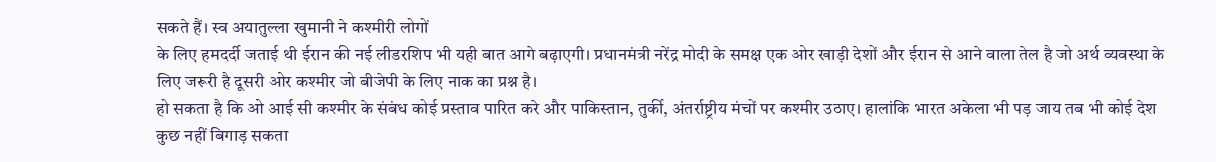सकते हैं। स्व अयातुल्ला खुमानी ने कश्मीरी लोगों
के लिए हमदर्दी जताई थी ईरान की नई लीडरशिप भी यही बात आगे बढ़ाएगी। प्रधानमंत्री नरेंद्र मोदी के समक्ष एक ओर खाड़ी देशों और ईरान से आने वाला तेल है जो अर्थ व्यवस्था के लिए जरूरी है दूसरी ओर कश्मीर जो बीजेपी के लिए नाक का प्रश्न है।
हो सकता है कि ओ आई सी कश्मीर के संबंध कोई प्रस्ताव पारित करे और पाकिस्तान, तुर्की, अंतर्राष्ट्रीय मंचों पर कश्मीर उठाए। हालांकि भारत अकेला भी पड़ जाय तब भी कोई देश कुछ नहीं बिगाड़ सकता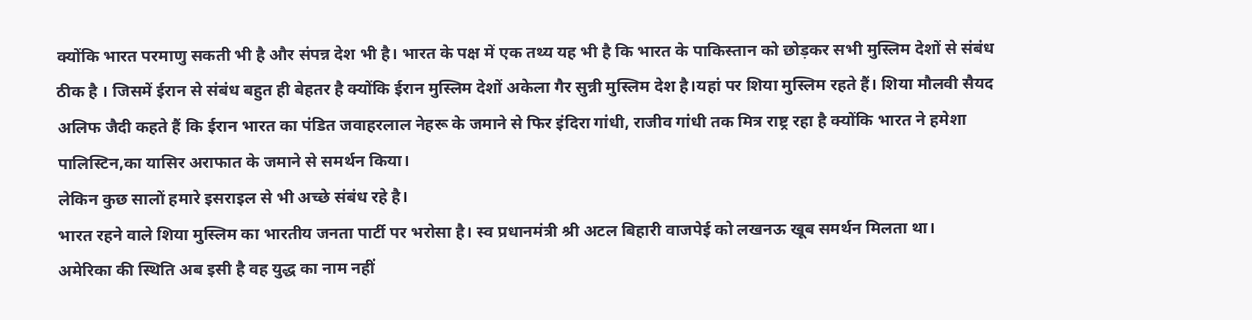क्योंकि भारत परमाणु सकती भी है और संपन्न देश भी है। भारत के पक्ष में एक तथ्य यह भी है कि भारत के पाकिस्तान को छोड़कर सभी मुस्लिम देशों से संबंध ठीक है । जिसमें ईरान से संबंध बहुत ही बेहतर है क्योंकि ईरान मुस्लिम देशों अकेला गैर सुन्नी मुस्लिम देश है।यहां पर शिया मुस्लिम रहते हैं। शिया मौलवी सैयद अलिफ जैदी कहते हैं कि ईरान भारत का पंडित जवाहरलाल नेहरू के जमाने से फिर इंदिरा गांधी, राजीव गांधी तक मित्र राष्ट्र रहा है क्योंकि भारत ने हमेशा पालिस्टिन,का यासिर अराफात के जमाने से समर्थन किया।
लेकिन कुछ सालों हमारे इसराइल से भी अच्छे संबंध रहे है।
भारत रहने वाले शिया मुस्लिम का भारतीय जनता पार्टी पर भरोसा है। स्व प्रधानमंत्री श्री अटल बिहारी वाजपेई को लखनऊ खूब समर्थन मिलता था।
अमेरिका की स्थिति अब इसी है वह युद्ध का नाम नहीं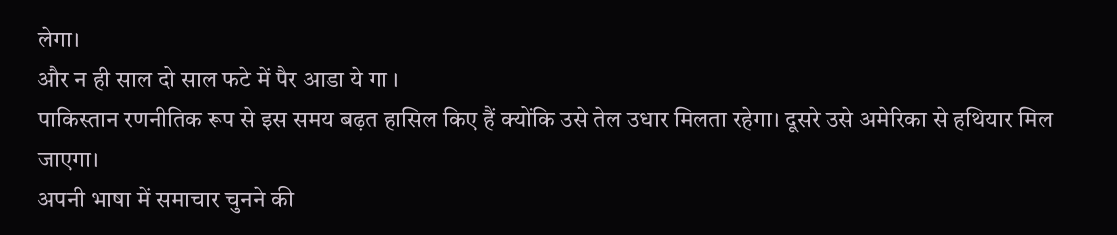लेगा।
और न ही साल दो साल फटे में पैर आडा ये गा ।
पाकिस्तान रणनीतिक रूप से इस समय बढ़त हासिल किए हैं क्योंकि उसे तेल उधार मिलता रहेगा। दूसरे उसे अमेरिका से हथियार मिल जाएगा।
अपनी भाषा में समाचार चुनने की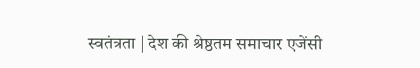स्वतंत्रता | देश की श्रेष्ठतम समाचार एजेंसी